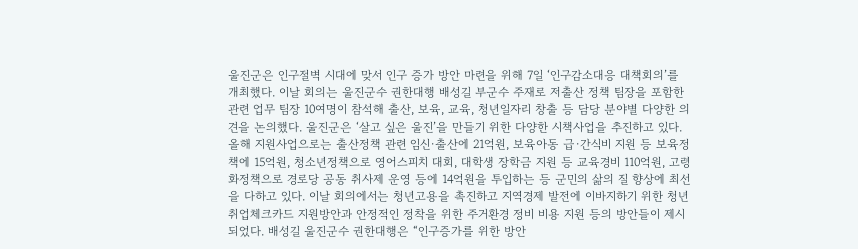울진군은 인구절벽 시대에 맞서 인구 증가 방안 마련을 위해 7일 ‘인구감소대응 대책회의’를 개최했다. 이날 회의는 울진군수 권한대행 배성길 부군수 주재로 저출산 정책 팀장을 포함한 관련 업무 팀장 10여명이 참석해 출산, 보육, 교육, 청년일자리 창출 등 담당 분야별 다양한 의견을 논의했다. 울진군은 ‘살고 싶은 울진’을 만들기 위한 다양한 시책사업을 추진하고 있다. 올해 지원사업으로는 출산정책 관련 임신·출산에 21억원, 보육아동 급·간식비 지원 등 보육정책에 15억원, 청소년정책으로 영어스피치 대회, 대학생 장학금 지원 등 교육경비 110억원, 고령화정책으로 경로당 공동 취사제 운영 등에 14억원을 투입하는 등 군민의 삶의 질 향상에 최선을 다하고 있다. 이날 회의에서는 청년고용을 촉진하고 지역경제 발전에 이바지하기 위한 청년 취업체크카드 지원방안과 안정적인 정착을 위한 주거환경 정비 비용 지원 등의 방안들이 제시되었다. 배성길 울진군수 권한대행은 “인구증가를 위한 방안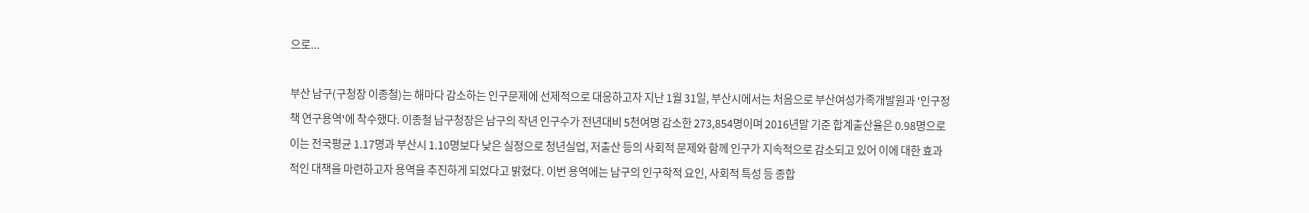으로...

부산 남구(구청장 이종철)는 해마다 감소하는 인구문제에 선제적으로 대응하고자 지난 1월 31일, 부산시에서는 처음으로 부산여성가족개발원과 '인구정책 연구용역'에 착수했다. 이종철 남구청장은 남구의 작년 인구수가 전년대비 5천여명 감소한 273,854명이며 2016년말 기준 합계출산율은 0.98명으로 이는 전국평균 1.17명과 부산시 1.10명보다 낮은 실정으로 청년실업, 저출산 등의 사회적 문제와 함께 인구가 지속적으로 감소되고 있어 이에 대한 효과적인 대책을 마련하고자 용역을 추진하게 되었다고 밝혔다. 이번 용역에는 남구의 인구학적 요인, 사회적 특성 등 종합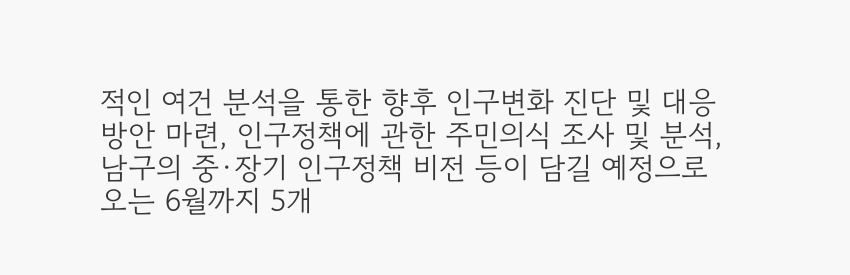적인 여건 분석을 통한 향후 인구변화 진단 및 대응방안 마련, 인구정책에 관한 주민의식 조사 및 분석, 남구의 중·장기 인구정책 비전 등이 담길 예정으로 오는 6월까지 5개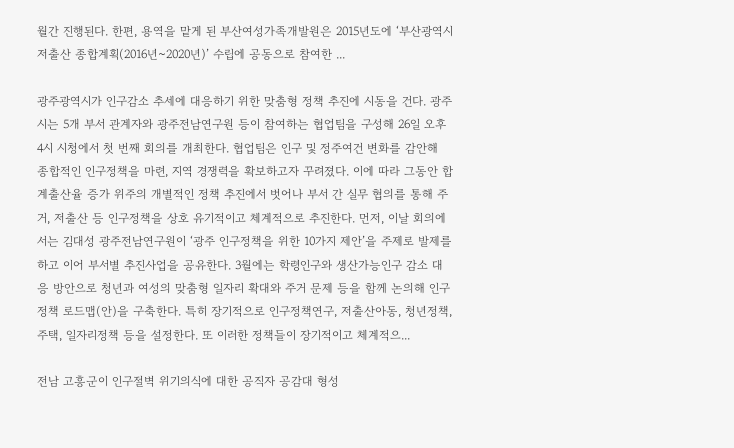월간 진행된다. 한편, 용역을 맡게 된 부산여성가족개발원은 2015년도에 ‘부산광역시 저출산 종합계획(2016년~2020년)’ 수립에 공동으로 참여한 ...

광주광역시가 인구감소 추세에 대응하기 위한 맞춤형 정책 추진에 시동을 건다. 광주시는 5개 부서 관계자와 광주전남연구원 등이 참여하는 협업팀을 구성해 26일 오후 4시 시청에서 첫 번째 회의를 개최한다. 협업팀은 인구 및 정주여건 변화를 감안해 종합적인 인구정책을 마련, 지역 경쟁력을 확보하고자 꾸려졌다. 이에 따라 그동안 합계출산율 증가 위주의 개별적인 정책 추진에서 벗어나 부서 간 실무 협의를 통해 주거, 저출산 등 인구정책을 상호 유기적이고 체계적으로 추진한다. 먼저, 이날 회의에서는 김대성 광주전남연구원이 ‘광주 인구정책을 위한 10가지 제안’을 주제로 발제를 하고 이어 부서별 추진사업을 공유한다. 3월에는 학령인구와 생산가능인구 감소 대응 방안으로 청년과 여성의 맞춤형 일자리 확대와 주거 문제 등을 함께 논의해 인구정책 로드맵(안)을 구축한다. 특히 장기적으로 인구정책연구, 저출산아동, 청년정책, 주택, 일자리정책 등을 설정한다. 또 이러한 정책들이 장기적이고 체계적으...

전남 고흥군이 인구절벽 위기의식에 대한 공직자 공감대 형성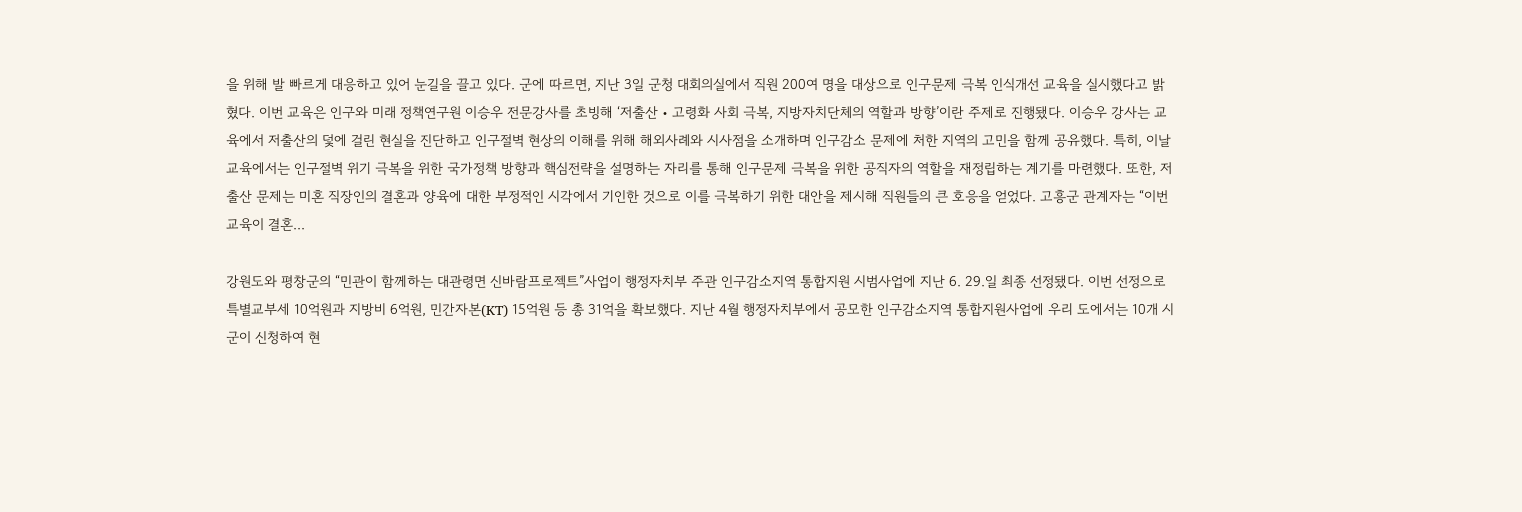을 위해 발 빠르게 대응하고 있어 눈길을 끌고 있다. 군에 따르면, 지난 3일 군청 대회의실에서 직원 200여 명을 대상으로 인구문제 극복 인식개선 교육을 실시했다고 밝혔다. 이번 교육은 인구와 미래 정책연구원 이승우 전문강사를 초빙해 ‘저출산・고령화 사회 극복, 지방자치단체의 역할과 방향’이란 주제로 진행됐다. 이승우 강사는 교육에서 저출산의 덫에 걸린 현실을 진단하고 인구절벽 현상의 이해를 위해 해외사례와 시사점을 소개하며 인구감소 문제에 처한 지역의 고민을 함께 공유했다. 특히, 이날 교육에서는 인구절벽 위기 극복을 위한 국가정책 방향과 핵심전략을 설명하는 자리를 통해 인구문제 극복을 위한 공직자의 역할을 재정립하는 계기를 마련했다. 또한, 저출산 문제는 미혼 직장인의 결혼과 양육에 대한 부정적인 시각에서 기인한 것으로 이를 극복하기 위한 대안을 제시해 직원들의 큰 호응을 얻었다. 고흥군 관계자는 “이번 교육이 결혼...

강원도와 평창군의 “민관이 함께하는 대관령면 신바람프로젝트”사업이 행정자치부 주관 인구감소지역 통합지원 시범사업에 지난 6. 29.일 최종 선정됐다. 이번 선정으로 특별교부세 10억원과 지방비 6억원, 민간자본(KT) 15억원 등 총 31억을 확보했다. 지난 4월 행정자치부에서 공모한 인구감소지역 통합지원사업에 우리 도에서는 10개 시군이 신청하여 현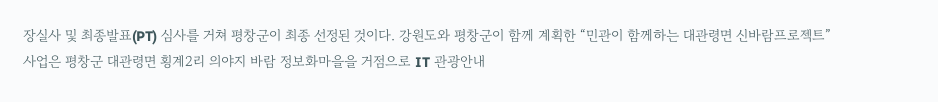장실사 및 최종발표(PT) 심사를 거쳐 평창군이 최종 선정된 것이다. 강원도와 평창군이 함께 계획한 “민관이 함께하는 대관령면 신바람프로젝트”사업은 평창군 대관령면 횡계2리 의야지 바람 정보화마을을 거점으로 IT 관광안내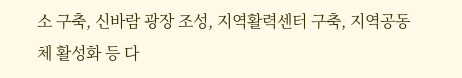소 구축, 신바람 광장 조성, 지역활력센터 구축, 지역공동체 활성화 등 다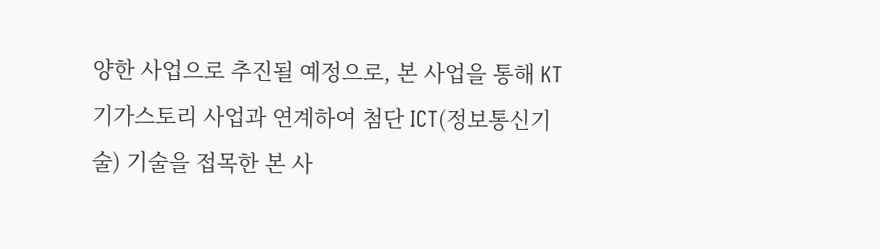양한 사업으로 추진될 예정으로, 본 사업을 통해 KT 기가스토리 사업과 연계하여 첨단 ICT(정보통신기술) 기술을 접목한 본 사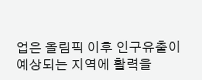업은 올림픽 이후 인구유출이 예상되는 지역에 활력을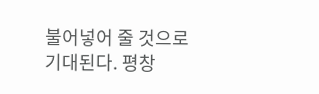불어넣어 줄 것으로 기대된다. 평창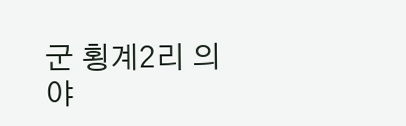군 횡계2리 의야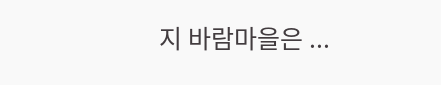지 바람마을은 ...